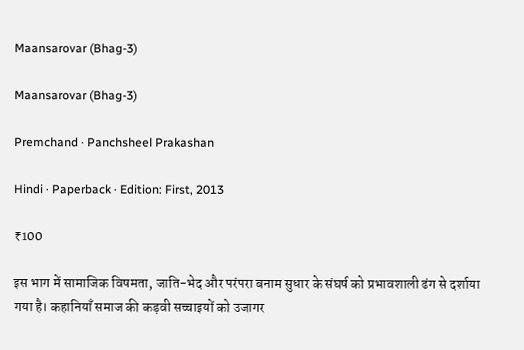Maansarovar (Bhag-3)

Maansarovar (Bhag-3)

Premchand · Panchsheel Prakashan

Hindi · Paperback · Edition: First, 2013

₹100

इस भाग में सामाजिक विषमता, जाति-भेद और परंपरा बनाम सुधार के संघर्ष को प्रभावशाली ढंग से दर्शाया गया है। कहानियाँ समाज की कड़वी सच्चाइयों को उजागर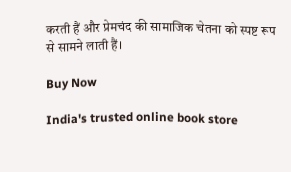करती हैं और प्रेमचंद की सामाजिक चेतना को स्पष्ट रूप से सामने लाती हैं।

Buy Now

India's trusted online book store